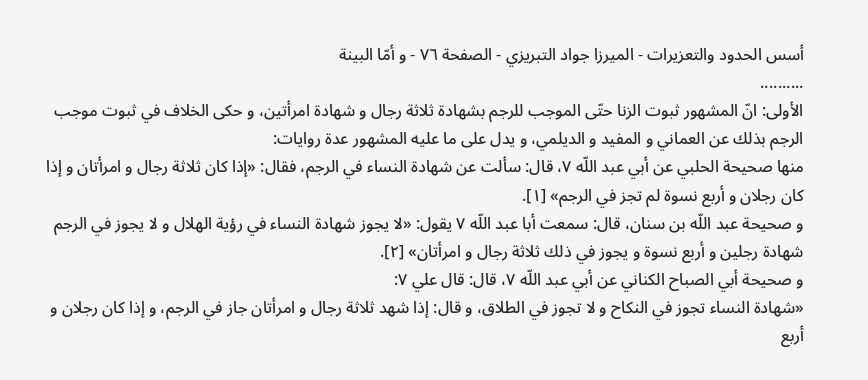أسس الحدود والتعزيرات - الميرزا جواد التبريزي - الصفحة ٧٦ - و أمّا البينة
..........
الأولى: انّ المشهور ثبوت الزنا حتّى الموجب للرجم بشهادة ثلاثة رجال و شهادة امرأتين، و حكى الخلاف في ثبوت موجب الرجم بذلك عن العماني و المفيد و الديلمي، و يدل على ما عليه المشهور عدة روايات:
منها صحيحة الحلبي عن أبي عبد اللّه ٧، قال: سألت عن شهادة النساء في الرجم، فقال: «إذا كان ثلاثة رجال و امرأتان و إذا كان رجلان و أربع نسوة لم تجز في الرجم» [١].
و صحيحة عبد اللّه بن سنان، قال: سمعت أبا عبد اللّه ٧ يقول: «لا يجوز شهادة النساء في رؤية الهلال و لا يجوز في الرجم شهادة رجلين و أربع نسوة و يجوز في ذلك ثلاثة رجال و امرأتان» [٢].
و صحيحة أبي الصباح الكناني عن أبي عبد اللّه ٧، قال: قال علي ٧:
«شهادة النساء تجوز في النكاح و لا تجوز في الطلاق، و قال: إذا شهد ثلاثة رجال و امرأتان جاز في الرجم، و إذا كان رجلان و أربع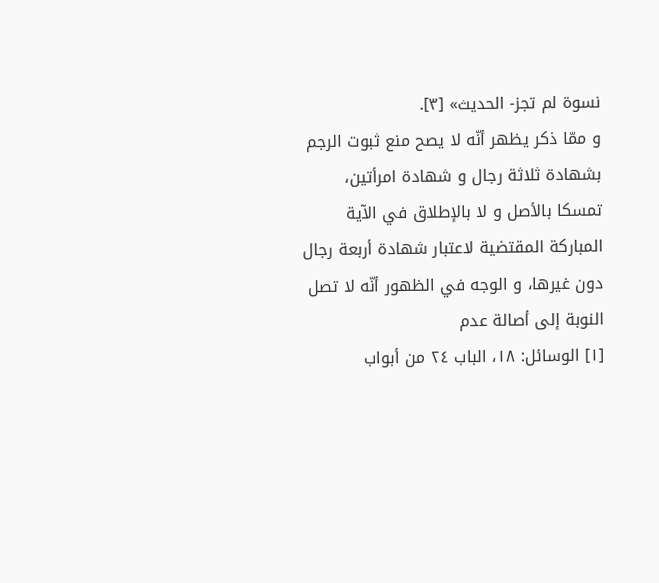نسوة لم تجز- الحديث» [٣].
و ممّا ذكر يظهر أنّه لا يصح منع ثبوت الرجم بشهادة ثلاثة رجال و شهادة امرأتين، تمسكا بالأصل و لا بالإطلاق في الآية المباركة المقتضية لاعتبار شهادة أربعة رجال دون غيرها، و الوجه في الظهور أنّه لا تصل النوبة إلى أصالة عدم
[١] الوسائل: ١٨، الباب ٢٤ من أبواب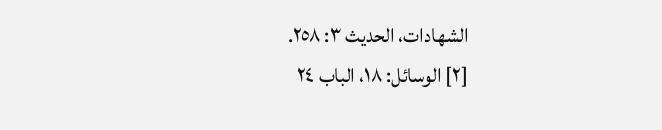الشهادات، الحديث ٣: ٢٥٨.
[٢] الوسائل: ١٨، الباب ٢٤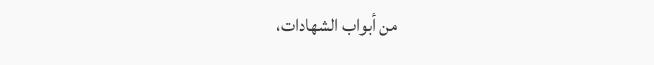من أبواب الشهادات،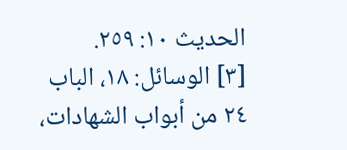الحديث ١٠: ٢٥٩.
[٣] الوسائل: ١٨، الباب ٢٤ من أبواب الشهادات،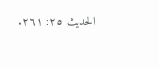الحديث ٢٥: ٢٦١.